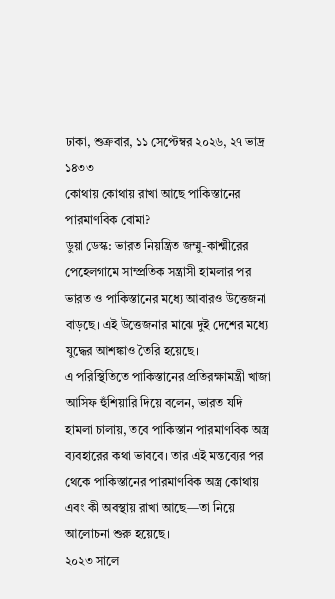ঢাকা, শুক্রবার, ১১ সেপ্টেম্বর ২০২৬, ২৭ ভাদ্র ১৪৩৩
কোথায় কোথায় রাখা আছে পাকিস্তানের পারমাণবিক বোমা?
ডুয়া ডেস্ক: ভারত নিয়ন্ত্রিত জম্মু-কাশ্মীরের পেহেলগামে সাম্প্রতিক সন্ত্রাসী হামলার পর ভারত ও পাকিস্তানের মধ্যে আবারও উত্তেজনা বাড়ছে। এই উত্তেজনার মাঝে দুই দেশের মধ্যে যুদ্ধের আশঙ্কাও তৈরি হয়েছে।
এ পরিস্থিতিতে পাকিস্তানের প্রতিরক্ষামন্ত্রী খাজা আসিফ হুঁশিয়ারি দিয়ে বলেন, ভারত যদি হামলা চালায়, তবে পাকিস্তান পারমাণবিক অস্ত্র ব্যবহারের কথা ভাববে। তার এই মন্তব্যের পর থেকে পাকিস্তানের পারমাণবিক অস্ত্র কোথায় এবং কী অবস্থায় রাখা আছে—তা নিয়ে আলোচনা শুরু হয়েছে।
২০২৩ সালে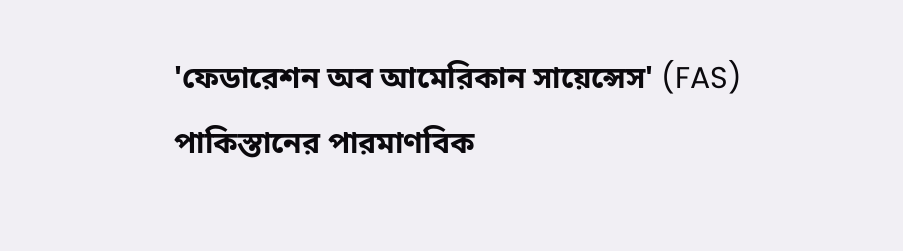'ফেডারেশন অব আমেরিকান সায়েন্সেস' (FAS) পাকিস্তানের পারমাণবিক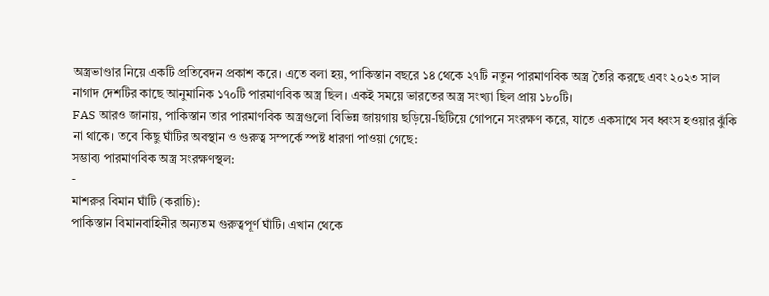অস্ত্রভাণ্ডার নিয়ে একটি প্রতিবেদন প্রকাশ করে। এতে বলা হয়, পাকিস্তান বছরে ১৪ থেকে ২৭টি নতুন পারমাণবিক অস্ত্র তৈরি করছে এবং ২০২৩ সাল নাগাদ দেশটির কাছে আনুমানিক ১৭০টি পারমাণবিক অস্ত্র ছিল। একই সময়ে ভারতের অস্ত্র সংখ্যা ছিল প্রায় ১৮০টি।
FAS আরও জানায়, পাকিস্তান তার পারমাণবিক অস্ত্রগুলো বিভিন্ন জায়গায় ছড়িয়ে-ছিটিয়ে গোপনে সংরক্ষণ করে, যাতে একসাথে সব ধ্বংস হওয়ার ঝুঁকি না থাকে। তবে কিছু ঘাঁটির অবস্থান ও গুরুত্ব সম্পর্কে স্পষ্ট ধারণা পাওয়া গেছে:
সম্ভাব্য পারমাণবিক অস্ত্র সংরক্ষণস্থল:
-
মাশরুর বিমান ঘাঁটি (করাচি):
পাকিস্তান বিমানবাহিনীর অন্যতম গুরুত্বপূর্ণ ঘাঁটি। এখান থেকে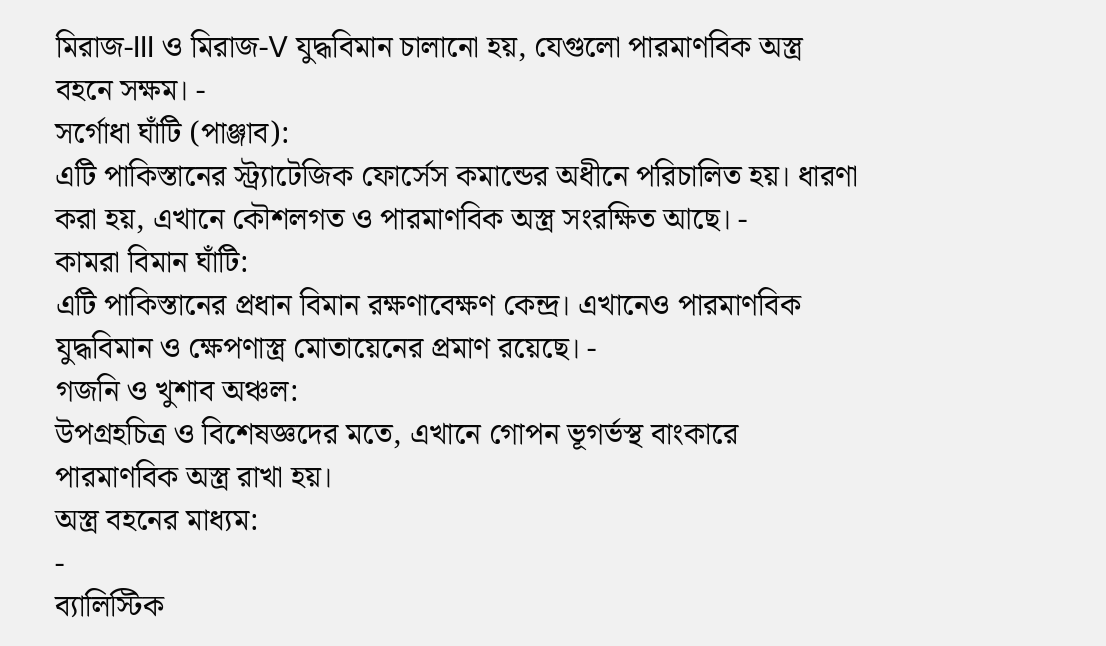মিরাজ-III ও মিরাজ-V যুদ্ধবিমান চালানো হয়, যেগুলো পারমাণবিক অস্ত্র বহনে সক্ষম। -
সর্গোধা ঘাঁটি (পাঞ্জাব):
এটি পাকিস্তানের স্ট্র্যাটেজিক ফোর্সেস কমান্ডের অধীনে পরিচালিত হয়। ধারণা করা হয়, এখানে কৌশলগত ও পারমাণবিক অস্ত্র সংরক্ষিত আছে। -
কামরা বিমান ঘাঁটি:
এটি পাকিস্তানের প্রধান বিমান রক্ষণাবেক্ষণ কেন্দ্র। এখানেও পারমাণবিক যুদ্ধবিমান ও ক্ষেপণাস্ত্র মোতায়েনের প্রমাণ রয়েছে। -
গজনি ও খুশাব অঞ্চল:
উপগ্রহচিত্র ও বিশেষজ্ঞদের মতে, এখানে গোপন ভূগর্ভস্থ বাংকারে পারমাণবিক অস্ত্র রাখা হয়।
অস্ত্র বহনের মাধ্যম:
-
ব্যালিস্টিক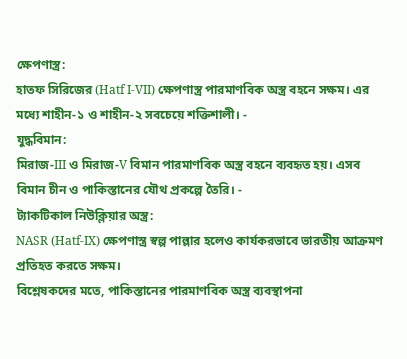ক্ষেপণাস্ত্র:
হাতফ সিরিজের (Hatf I-VII) ক্ষেপণাস্ত্র পারমাণবিক অস্ত্র বহনে সক্ষম। এর মধ্যে শাহীন-১ ও শাহীন-২ সবচেয়ে শক্তিশালী। -
যুদ্ধবিমান:
মিরাজ-III ও মিরাজ-V বিমান পারমাণবিক অস্ত্র বহনে ব্যবহৃত হয়। এসব বিমান চীন ও পাকিস্তানের যৌথ প্রকল্পে তৈরি। -
ট্যাকটিকাল নিউক্লিয়ার অস্ত্র:
NASR (Hatf-IX) ক্ষেপণাস্ত্র স্বল্প পাল্লার হলেও কার্যকরভাবে ভারতীয় আক্রমণ প্রতিহত করতে সক্ষম।
বিশ্লেষকদের মতে, পাকিস্তানের পারমাণবিক অস্ত্র ব্যবস্থাপনা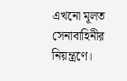এখনো মূলত সেনাবাহিনীর নিয়ন্ত্রণে।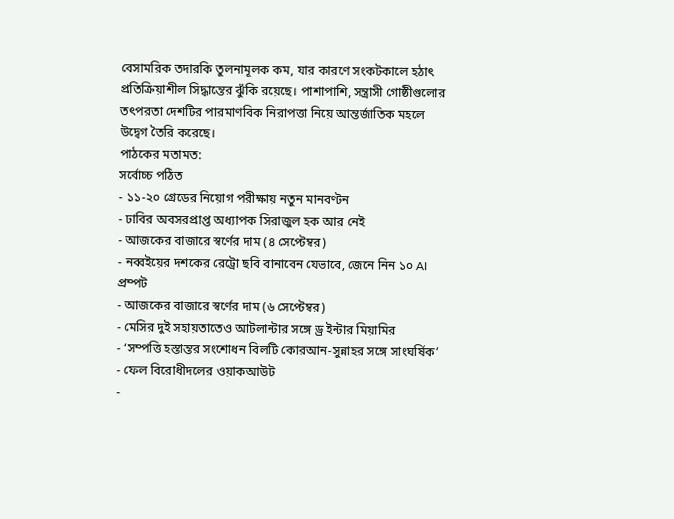বেসামরিক তদারকি তুলনামূলক কম, যার কারণে সংকটকালে হঠাৎ প্রতিক্রিয়াশীল সিদ্ধান্তের ঝুঁকি রয়েছে। পাশাপাশি, সন্ত্রাসী গোষ্ঠীগুলোর তৎপরতা দেশটির পারমাণবিক নিরাপত্তা নিয়ে আন্তর্জাতিক মহলে উদ্বেগ তৈরি করেছে।
পাঠকের মতামত:
সর্বোচ্চ পঠিত
- ১১-২০ গ্রেডের নিয়োগ পরীক্ষায় নতুন মানবণ্টন
- ঢাবির অবসরপ্রাপ্ত অধ্যাপক সিরাজুল হক আর নেই
- আজকের বাজারে স্বর্ণের দাম (৪ সেপ্টেম্বর)
- নব্বইয়ের দশকের রেট্রো ছবি বানাবেন যেভাবে, জেনে নিন ১০ AI প্রম্পট
- আজকের বাজারে স্বর্ণের দাম (৬ সেপ্টেম্বর)
- মেসির দুই সহায়তাতেও আটলান্টার সঙ্গে ড্র ইন্টার মিয়ামির
- ‘সম্পত্তি হস্তান্তর সংশোধন বিলটি কোরআন-সুন্নাহর সঙ্গে সাংঘর্ষিক’
- ফেল বিরোধীদলের ওয়াকআউট
-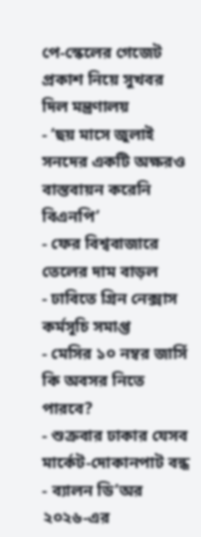পে-স্কেলের গেজেট প্রকাশ নিয়ে সুখবর দিল মন্ত্রণালয়
- ‘ছয় মাসে জুলাই সনদের একটি অক্ষরও বাস্তবায়ন করেনি বিএনপি’
- ফের বিশ্ববাজারে তেলের দাম বাড়ল
- ঢাবিতে গ্রিন নেক্সাস কর্মসূচি সমাপ্ত
- মেসির ১০ নম্বর জার্সি কি অবসর নিতে পারবে?
- শুক্রবার ঢাকার যেসব মার্কেট-দোকানপাট বন্ধ
- ব্যালন ডি’অর ২০২৬-এর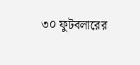৩০ ফুটবলারের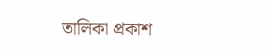তালিকা প্রকাশ